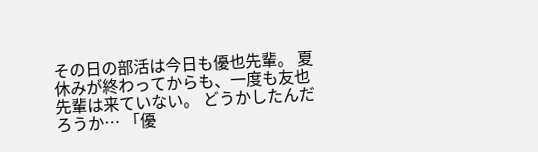その日の部活は今日も優也先輩。 夏休みが終わってからも、一度も友也先輩は来ていない。 どうかしたんだろうか… 「優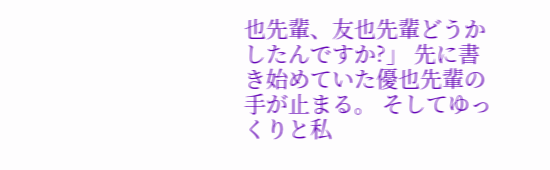也先輩、友也先輩どうかしたんですか?」 先に書き始めていた優也先輩の手が止まる。 そしてゆっくりと私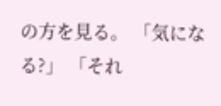の方を見る。 「気になる?」 「それ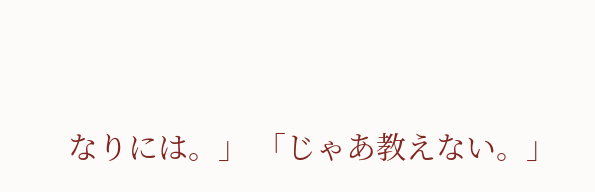なりには。」 「じゃあ教えない。」